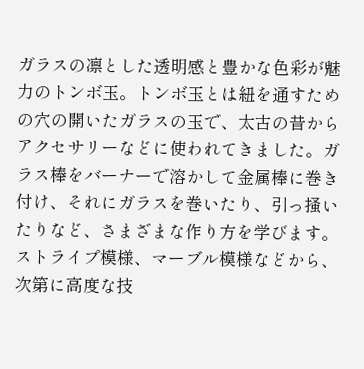ガラスの凛とした透明感と豊かな色彩が魅力のトンボ玉。トンボ玉とは紐を通すための穴の開いたガラスの玉で、太古の昔からアクセサリーなどに使われてきました。ガラス棒をバーナーで溶かして金属棒に巻き付け、それにガラスを巻いたり、引っ掻いたりなど、さまざまな作り方を学びます。 ストライプ模様、マーブル模様などから、次第に高度な技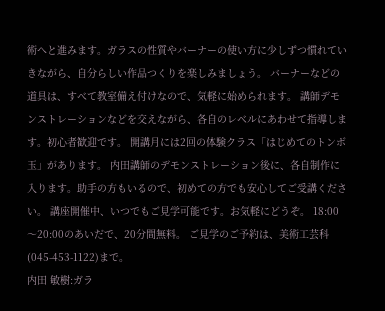術へと進みます。ガラスの性質やバーナーの使い方に少しずつ慣れていきながら、自分らしい作品つくりを楽しみましょう。 バーナーなどの道具は、すべて教室備え付けなので、気軽に始められます。 講師デモンストレーションなどを交えながら、各自のレベルにあわせて指導します。初心者歓迎です。 開講月には2回の体験クラス「はじめてのトンボ玉」があります。 内田講師のデモンストレーション後に、各自制作に入ります。助手の方もいるので、初めての方でも安心してご受講ください。 講座開催中、いつでもご見学可能です。お気軽にどうぞ。 18:00〜20:00のあいだで、20分間無料。 ご見学のご予約は、美術工芸科(045-453-1122)まで。
内田 敏樹:ガラ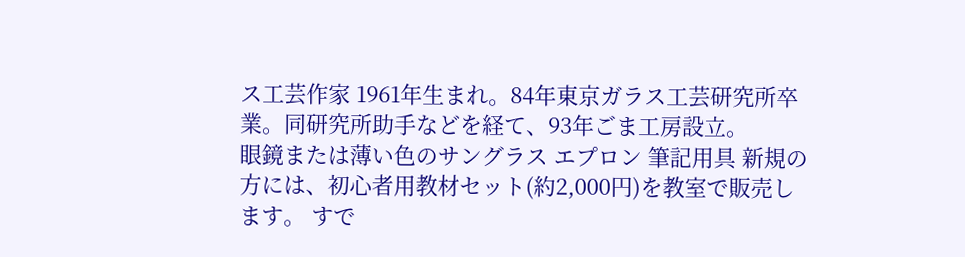ス工芸作家 1961年生まれ。84年東京ガラス工芸研究所卒業。同研究所助手などを経て、93年ごま工房設立。
眼鏡または薄い色のサングラス エプロン 筆記用具 新規の方には、初心者用教材セット(約2,000円)を教室で販売します。 すで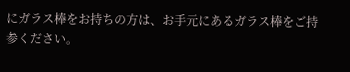にガラス棒をお持ちの方は、お手元にあるガラス棒をご持参ください。